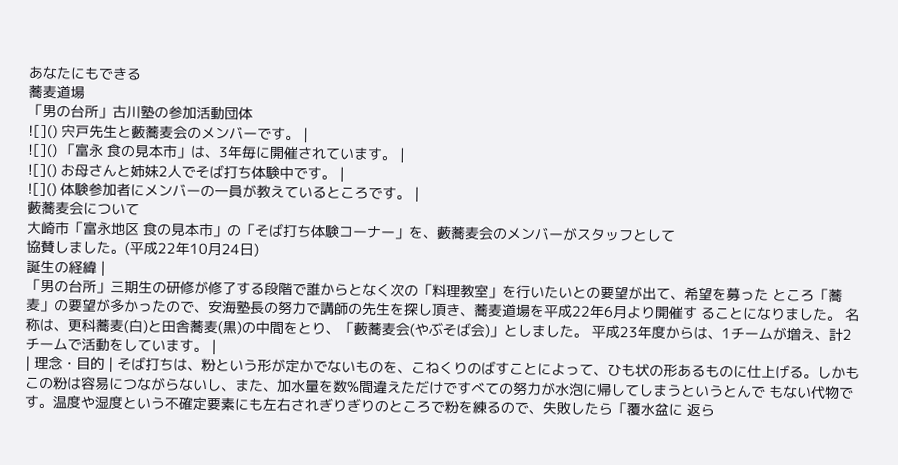あなたにもできる
蕎麦道場
「男の台所」古川塾の参加活動団体
![]() 宍戸先生と藪蕎麦会のメンバーです。 |
![]() 「富永 食の見本市」は、3年毎に開催されています。 |
![]() お母さんと姉妹2人でそば打ち体験中です。 |
![]() 体験参加者にメンバーの一員が教えているところです。 |
藪蕎麦会について
大崎市「富永地区 食の見本市」の「そば打ち体験コーナー」を、藪蕎麦会のメンバーがスタッフとして
協賛しました。(平成22年10月24日)
誕生の経緯 |
「男の台所」三期生の研修が修了する段階で誰からとなく次の「料理教室」を行いたいとの要望が出て、希望を募った ところ「蕎麦」の要望が多かったので、安海塾長の努力で講師の先生を探し頂き、蕎麦道場を平成22年6月より開催す ることになりました。 名称は、更科蕎麦(白)と田舎蕎麦(黒)の中間をとり、「藪蕎麦会(やぶそば会)」としました。 平成23年度からは、1チームが増え、計2チームで活動をしています。 |
| 理念・目的 | そば打ちは、粉という形が定かでないものを、こねくりのばすことによって、ひも状の形あるものに仕上げる。しかも この粉は容易につながらないし、また、加水量を数%間違えただけですべての努力が水泡に帰してしまうというとんで もない代物です。温度や湿度という不確定要素にも左右されぎりぎりのところで粉を練るので、失敗したら「覆水盆に 返ら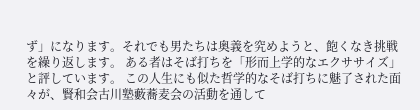ず」になります。それでも男たちは奥義を究めようと、飽くなき挑戦を繰り返します。 ある者はそば打ちを「形而上学的なエクササイズ」と評しています。 この人生にも似た哲学的なそば打ちに魅了された面々が、賢和会古川塾藪蕎麦会の活動を通して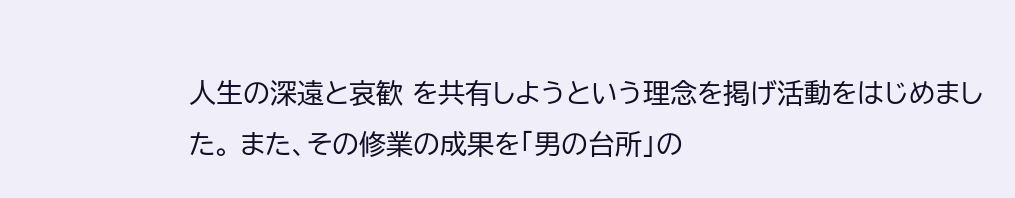人生の深遠と哀歓 を共有しようという理念を掲げ活動をはじめました。 また、その修業の成果を「男の台所」の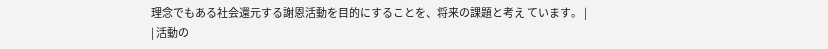理念でもある社会還元する謝恩活動を目的にすることを、将来の課題と考え ています。 |
| 活動の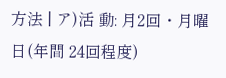方法 | ア)活 動: 月2回・月曜日(年間 24回程度)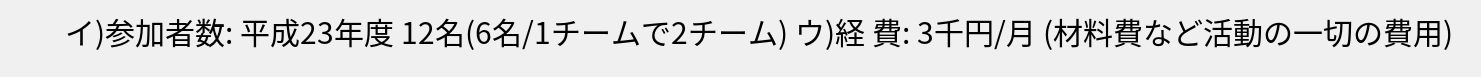イ)参加者数: 平成23年度 12名(6名/1チームで2チーム) ウ)経 費: 3千円/月 (材料費など活動の一切の費用)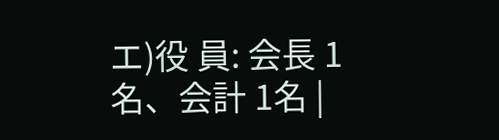エ)役 員: 会長 1名、会計 1名 |